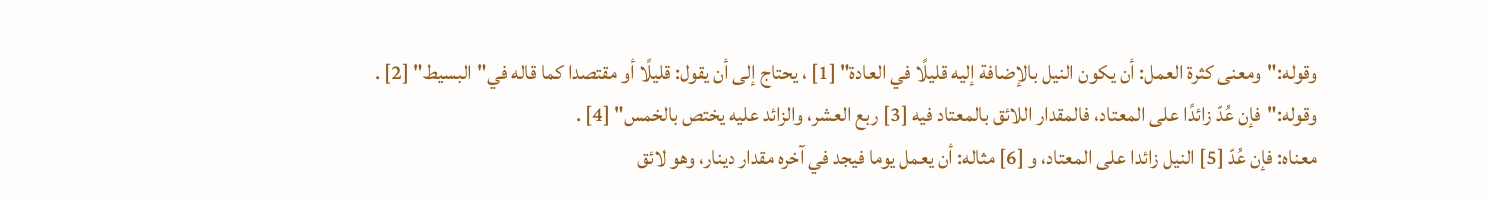وقوله:"ومعنى كثرة العمل: أن يكون النيل بالإضافة إليه قليلًا في العادة" [1] ، يحتاج إلى أن يقول: قليلًا أو مقتصدا كما قاله في"البسيط" [2] .
وقوله:"فإن عُدّ زائدًا على المعتاد، فالمقدار اللائق بالمعتاد فيه [3] ربع العشر، والزائد عليه يختص بالخمس" [4] .
معناه: فإن عُدّ [5] النيل زائدا على المعتاد، و [6] مثاله: أن يعمل يوما فيجد في آخره مقدار دينار، وهو لائق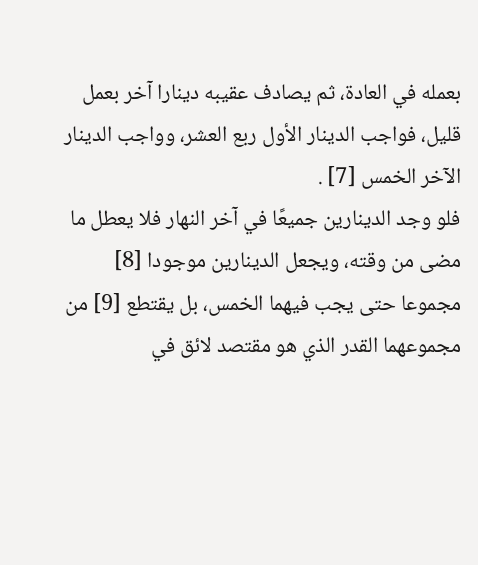بعمله في العادة، ثم يصادف عقيبه دينارا آخر بعمل قليل، فواجب الدينار الأول ربع العشر، وواجب الدينار الآخر الخمس [7] .
فلو وجد الدينارين جميعًا في آخر النهار فلا يعطل ما مضى من وقته، ويجعل الدينارين موجودا [8] مجموعا حتى يجب فيهما الخمس، بل يقتطع [9] من مجموعهما القدر الذي هو مقتصد لائق في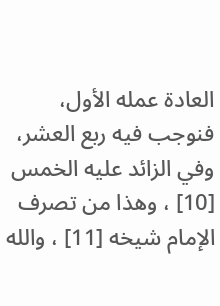العادة عمله الأول، فنوجب فيه ربع العشر، وفي الزائد عليه الخمس [10] ، وهذا من تصرف الإمام شيخه [11] ، والله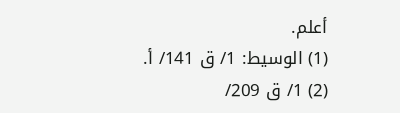أعلم.
(1) الوسيط: 1/ ق 141/ أ.
(2) 1/ ق 209/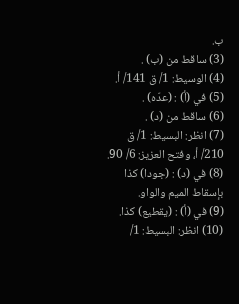ب.
(3) ساقط من (ب) .
(4) الوسيط: 1/ ق 141/ أ.
(5) في (أ) : (عدّه) .
(6) ساقط من (د) .
(7) انظر: البسيط: 1/ ق 210/ أ، وفتح العزيز: 6/ 90.
(8) في (د) : (جودا) كذا بإسقاط الميم والواو.
(9) في (أ) : (يقطيع) كذا.
(10) انظر: البسيط: 1/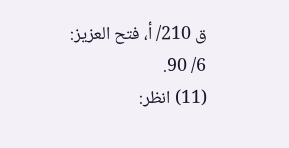ق 210/ أ، فتح العزيز: 6/ 90.
(11) انظر: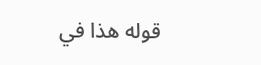قوله هذا في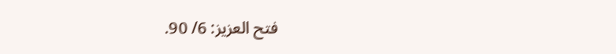فتح العزيز: 6/ 90.